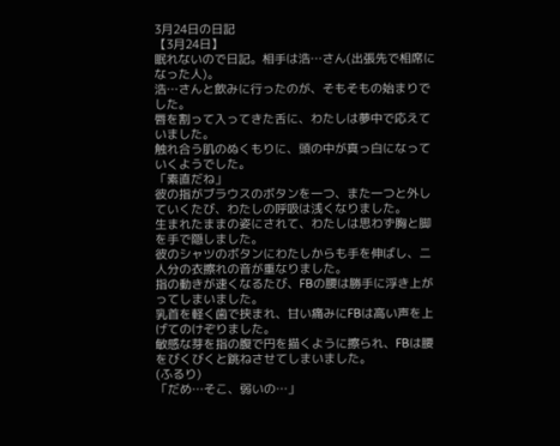3月24日の日記
【3月24日】
眠れないので日記。相手は浩…さん(出張先で相席になった人)。
浩…さんと飲みに行ったのが、そもそもの始まりでした。
唇を割って入ってきた舌に、わたしは夢中で応えていました。
触れ合う肌のぬくもりに、頭の中が真っ白になっていくようでした。
「素直だね」
彼の指がブラウスのボタンを一つ、また一つと外していくたび、わたしの呼吸は浅くなりました。
生まれたままの姿にされて、わたしは思わず胸と脚を手で隠しました。
彼のシャツのボタンにわたしからも手を伸ばし、二人分の衣擦れの音が重なりました。
指の動きが速くなるたび、FBの腰は勝手に浮き上がってしまいました。
乳首を軽く歯で挟まれ、甘い痛みにFBは高い声を上げてのけぞりました。
敏感な芽を指の腹で円を描くように擦られ、FBは腰をびくびくと跳ねさせてしまいました。
(ふるり)
「だめ…そこ、弱いの…」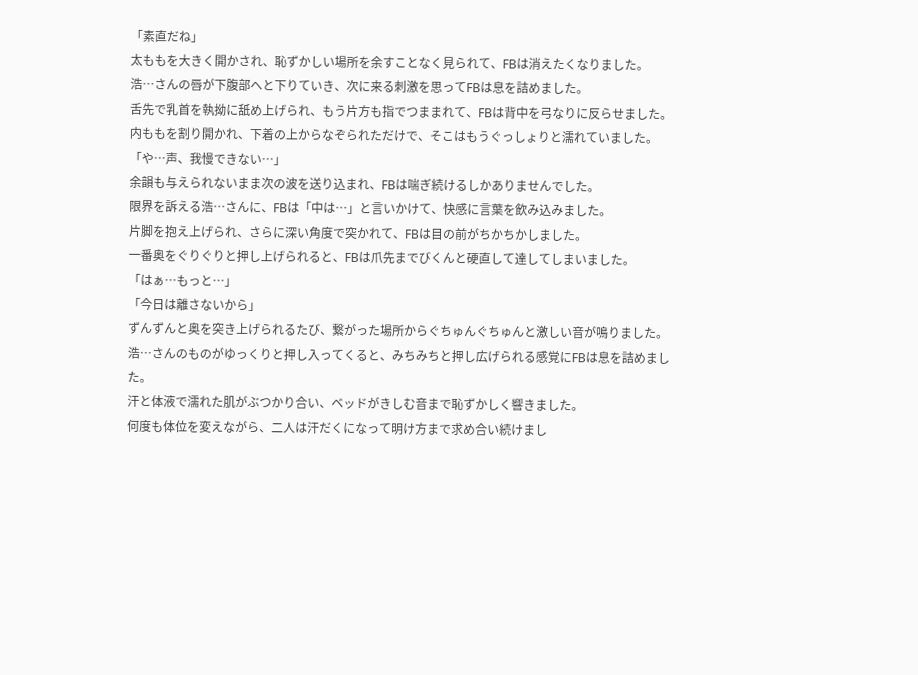「素直だね」
太ももを大きく開かされ、恥ずかしい場所を余すことなく見られて、FBは消えたくなりました。
浩…さんの唇が下腹部へと下りていき、次に来る刺激を思ってFBは息を詰めました。
舌先で乳首を執拗に舐め上げられ、もう片方も指でつままれて、FBは背中を弓なりに反らせました。
内ももを割り開かれ、下着の上からなぞられただけで、そこはもうぐっしょりと濡れていました。
「や…声、我慢できない…」
余韻も与えられないまま次の波を送り込まれ、FBは喘ぎ続けるしかありませんでした。
限界を訴える浩…さんに、FBは「中は…」と言いかけて、快感に言葉を飲み込みました。
片脚を抱え上げられ、さらに深い角度で突かれて、FBは目の前がちかちかしました。
一番奥をぐりぐりと押し上げられると、FBは爪先までびくんと硬直して達してしまいました。
「はぁ…もっと…」
「今日は離さないから」
ずんずんと奥を突き上げられるたび、繋がった場所からぐちゅんぐちゅんと激しい音が鳴りました。
浩…さんのものがゆっくりと押し入ってくると、みちみちと押し広げられる感覚にFBは息を詰めました。
汗と体液で濡れた肌がぶつかり合い、ベッドがきしむ音まで恥ずかしく響きました。
何度も体位を変えながら、二人は汗だくになって明け方まで求め合い続けまし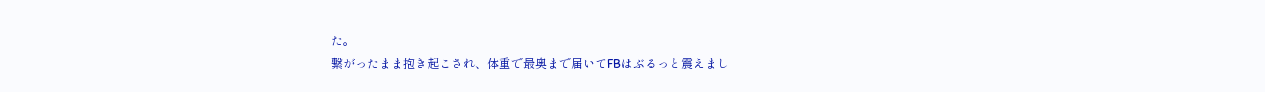た。
繋がったまま抱き起こされ、体重で最奥まで届いてFBはぶるっと震えまし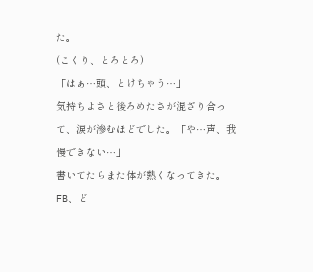た。
(こくり、とろとろ)
「はぁ…頭、とけちゃう…」
気持ちよさと後ろめたさが混ざり合って、涙が滲むほどでした。「や…声、我慢できない…」
書いてたらまた体が熱くなってきた。FB、ど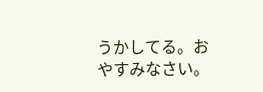うかしてる。おやすみなさい。